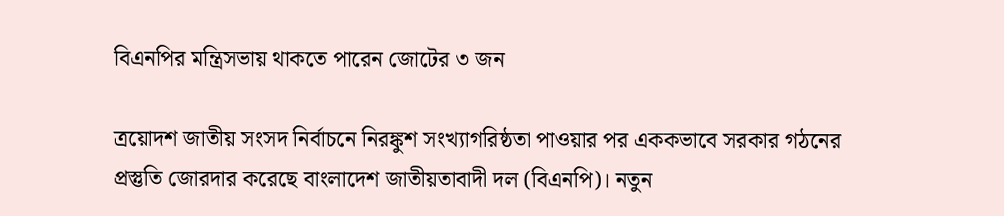বিএনপির মন্ত্রিসভায় থাকতে পারেন জোটের ৩ জন

ত্রয়োদশ জাতীয় সংসদ নির্বাচনে নিরঙ্কুশ সংখ্যাগরিষ্ঠতা পাওয়ার পর এককভাবে সরকার গঠনের প্রস্তুতি জোরদার করেছে বাংলাদেশ জাতীয়তাবাদী দল (বিএনপি)। নতুন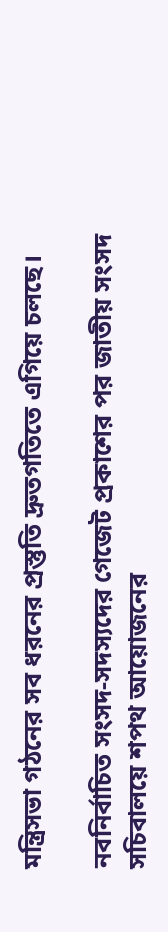মন্ত্রিসভা গঠনের সব ধরনের প্রস্তুতি দ্রুতগতিতে এগিয়ে চলছে।

নবনির্বাচিত সংসদ-সদস্যদের গেজেট প্রকাশের পর জাতীয় সংসদ সচিবালয়ে শপথ আয়োজনের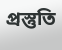প্রস্তুতি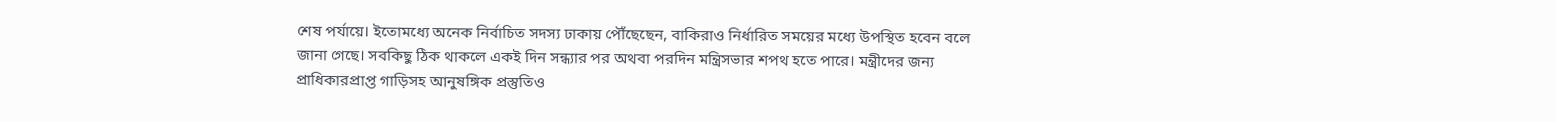শেষ পর্যায়ে। ইতোমধ্যে অনেক নির্বাচিত সদস্য ঢাকায় পৌঁছেছেন, বাকিরাও নির্ধারিত সময়ের মধ্যে উপস্থিত হবেন বলে জানা গেছে। সবকিছু ঠিক থাকলে একই দিন সন্ধ্যার পর অথবা পরদিন মন্ত্রিসভার শপথ হতে পারে। মন্ত্রীদের জন্য প্রাধিকারপ্রাপ্ত গাড়িসহ আনুষঙ্গিক প্রস্তুতিও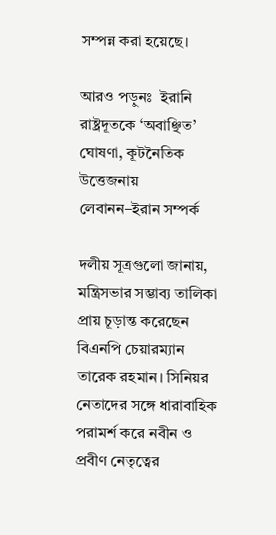সম্পন্ন করা হয়েছে।

আরও পড়ুনঃ  ইরানি রাষ্ট্রদূতকে ‘অবাঞ্ছিত’ ঘোষণা, কূটনৈতিক উত্তেজনায় লেবানন–ইরান সম্পর্ক

দলীয় সূত্রগুলো জানায়, মন্ত্রিসভার সম্ভাব্য তালিকা প্রায় চূড়ান্ত করেছেন বিএনপি চেয়ারম্যান তারেক রহমান। সিনিয়র নেতাদের সঙ্গে ধারাবাহিক পরামর্শ করে নবীন ও প্রবীণ নেতৃত্বের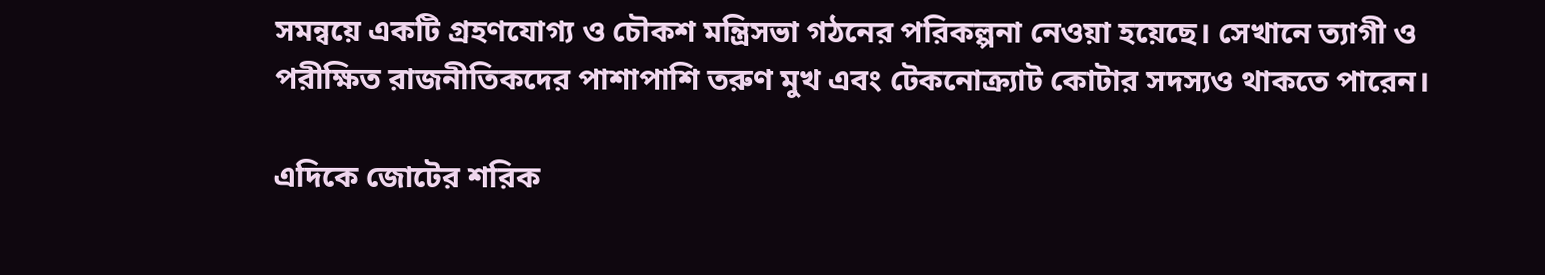সমন্বয়ে একটি গ্রহণযোগ্য ও চৌকশ মন্ত্রিসভা গঠনের পরিকল্পনা নেওয়া হয়েছে। সেখানে ত্যাগী ও পরীক্ষিত রাজনীতিকদের পাশাপাশি তরুণ মুখ এবং টেকনোক্র্যাট কোটার সদস্যও থাকতে পারেন।

এদিকে জোটের শরিক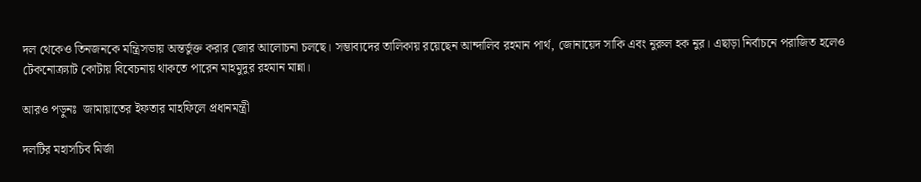দল থেকেও তিনজনকে মন্ত্রিসভায় অন্তর্ভুক্ত করার জোর আলোচনা চলছে। সম্ভাব্যদের তালিকায় রয়েছেন আন্দালিব রহমান পার্থ, জোনায়েদ সাকি এবং নুরুল হক নুর। এছাড়া নির্বাচনে পরাজিত হলেও টেকনোক্র্যাট কোটায় বিবেচনায় থাকতে পারেন মাহমুদুর রহমান মান্না।

আরও পড়ুনঃ  জামায়াতের ইফতার মাহফিলে প্রধানমন্ত্রী

দলটির মহাসচিব মির্জা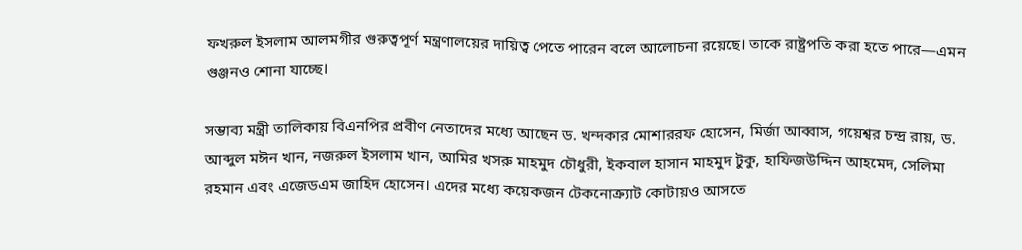ফখরুল ইসলাম আলমগীর গুরুত্বপূর্ণ মন্ত্রণালয়ের দায়িত্ব পেতে পারেন বলে আলোচনা রয়েছে। তাকে রাষ্ট্রপতি করা হতে পারে—এমন গুঞ্জনও শোনা যাচ্ছে।

সম্ভাব্য মন্ত্রী তালিকায় বিএনপির প্রবীণ নেতাদের মধ্যে আছেন ড. খন্দকার মোশাররফ হোসেন, মির্জা আব্বাস, গয়েশ্বর চন্দ্র রায়, ড. আব্দুল মঈন খান, নজরুল ইসলাম খান, আমির খসরু মাহমুদ চৌধুরী, ইকবাল হাসান মাহমুদ টুকু, হাফিজউদ্দিন আহমেদ, সেলিমা রহমান এবং এজেডএম জাহিদ হোসেন। এদের মধ্যে কয়েকজন টেকনোক্র্যাট কোটায়ও আসতে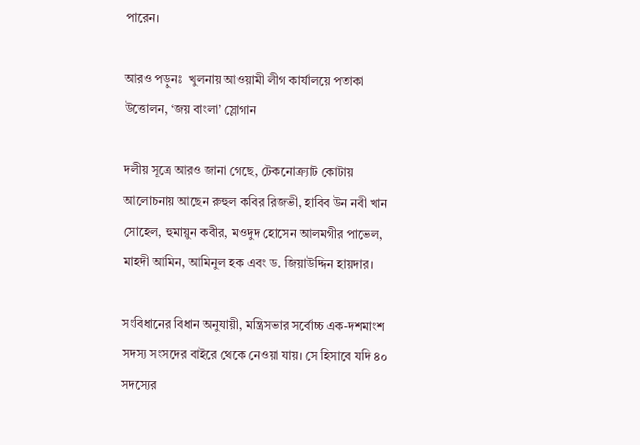পারেন।

আরও পড়ুনঃ  খুলনায় আওয়ামী লীগ কার্যালয়ে পতাকা উত্তোলন, ‘জয় বাংলা’ স্লোগান

দলীয় সূত্রে আরও জানা গেছে, টেকনোক্র্যাট কোটায় আলোচনায় আছেন রুহুল কবির রিজভী, হাবিব উন নবী খান সোহেল, হুমায়ুন কবীর, মওদুদ হোসেন আলমগীর পাভেল, মাহদী আমিন, আমিনুল হক এবং ড. জিয়াউদ্দিন হায়দার।

সংবিধানের বিধান অনুযায়ী, মন্ত্রিসভার সর্বোচ্চ এক-দশমাংশ সদস্য সংসদের বাইরে থেকে নেওয়া যায়। সে হিসাবে যদি ৪০ সদস্যের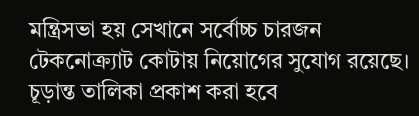মন্ত্রিসভা হয় সেখানে সর্বোচ্চ চারজন টেকনোক্র্যাট কোটায় নিয়োগের সুযোগ রয়েছে। চূড়ান্ত তালিকা প্রকাশ করা হবে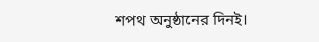শপথ অনুষ্ঠানের দিনই।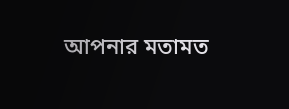আপনার মতামত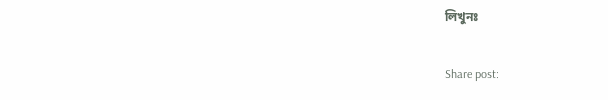লিখুনঃ

Share post: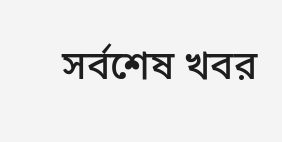সর্বশেষ খবর